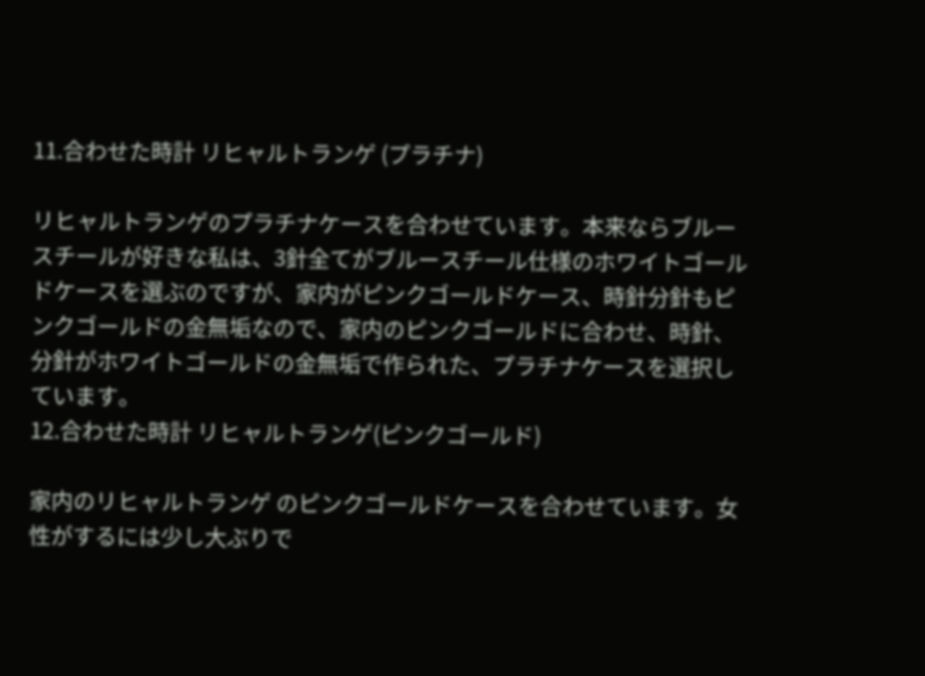11.合わせた時計 リヒャルトランゲ (プラチナ)

リヒャルトランゲのプラチナケースを合わせています。本来ならブルースチールが好きな私は、3針全てがブルースチール仕様のホワイトゴールドケースを選ぶのですが、家内がピンクゴールドケース、時針分針もピンクゴールドの金無垢なので、家内のピンクゴールドに合わせ、時針、分針がホワイトゴールドの金無垢で作られた、プラチナケースを選択しています。
12.合わせた時計 リヒャルトランゲ(ピンクゴールド)

家内のリヒャルトランゲ のピンクゴールドケースを合わせています。女性がするには少し大ぶりで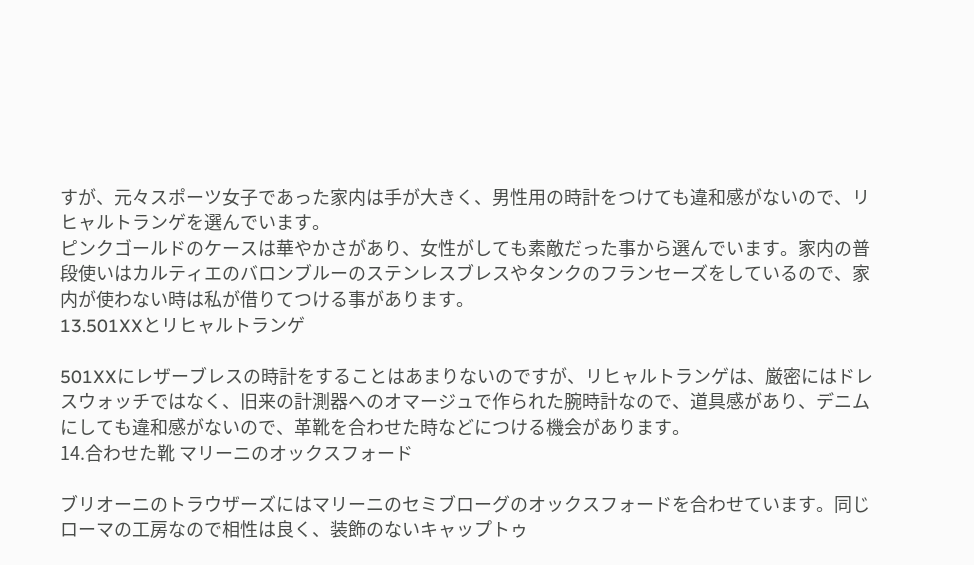すが、元々スポーツ女子であった家内は手が大きく、男性用の時計をつけても違和感がないので、リヒャルトランゲを選んでいます。
ピンクゴールドのケースは華やかさがあり、女性がしても素敵だった事から選んでいます。家内の普段使いはカルティエのバロンブルーのステンレスブレスやタンクのフランセーズをしているので、家内が使わない時は私が借りてつける事があります。
13.501XXとリヒャルトランゲ

501XXにレザーブレスの時計をすることはあまりないのですが、リヒャルトランゲは、厳密にはドレスウォッチではなく、旧来の計測器へのオマージュで作られた腕時計なので、道具感があり、デニムにしても違和感がないので、革靴を合わせた時などにつける機会があります。
14.合わせた靴 マリーニのオックスフォード

ブリオーニのトラウザーズにはマリーニのセミブローグのオックスフォードを合わせています。同じローマの工房なので相性は良く、装飾のないキャップトゥ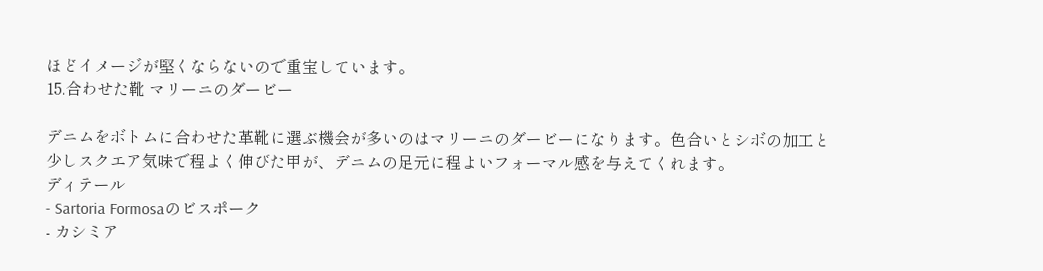ほどイメージが堅くならないので重宝しています。
15.合わせた靴 マリーニのダービー

デニムをボトムに合わせた革靴に選ぶ機会が多いのはマリーニのダービーになります。色合いとシボの加工と少しスクエア気味で程よく伸びた甲が、デニムの足元に程よいフォーマル感を与えてくれます。
ディテール
- Sartoria Formosaのビスポーク
- カシミア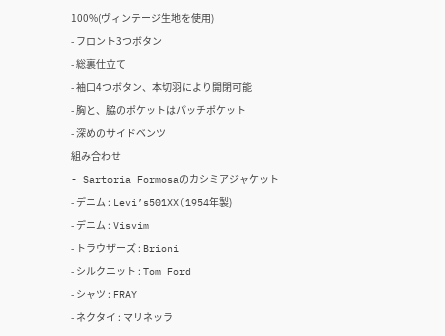100%(ヴィンテージ生地を使用)
- フロント3つボタン
- 総裏仕立て
- 袖口4つボタン、本切羽により開閉可能
- 胸と、脇のポケットはパッチポケット
- 深めのサイドベンツ
組み合わせ
- Sartoria Formosaのカシミアジャケット
- デニム : Levi’s501XX(1954年製)
- デニム : Visvim
- トラウザーズ : Brioni
- シルクニット : Tom Ford
- シャツ : FRAY
- ネクタイ : マリネッラ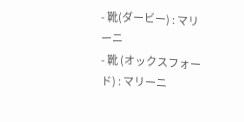- 靴(ダービー) : マリーニ
- 靴 (オックスフォード) : マリーニ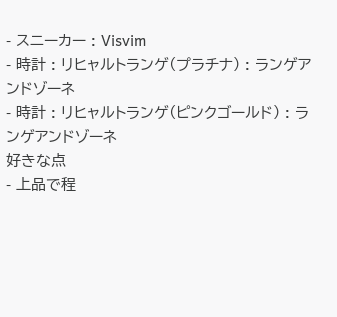- スニーカー : Visvim
- 時計 : リヒャルトランゲ(プラチナ) : ランゲアンドゾーネ
- 時計 : リヒャルトランゲ(ピンクゴールド) : ランゲアンドゾーネ
好きな点
- 上品で程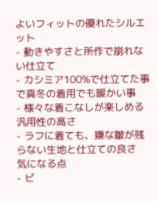よいフィットの優れたシルエット
- 動きやすさと所作で崩れない仕立て
- カシミア100%で仕立てた事で真冬の着用でも暖かい事
- 様々な着こなしが楽しめる汎用性の高さ
- ラフに着ても、嫌な皺が残らない生地と仕立ての良さ
気になる点
- ビ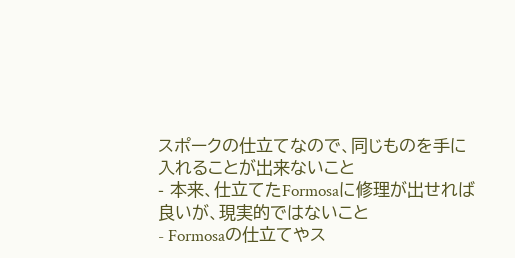スポークの仕立てなので、同じものを手に入れることが出来ないこと
- 本来、仕立てたFormosaに修理が出せれば良いが、現実的ではないこと
- Formosaの仕立てやス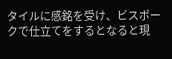タイルに感銘を受け、ビスポークで仕立てをするとなると現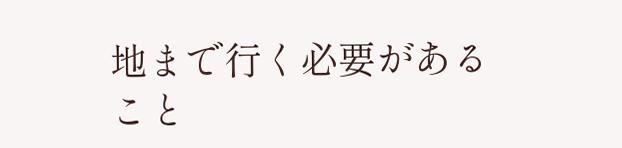地まで行く必要があること